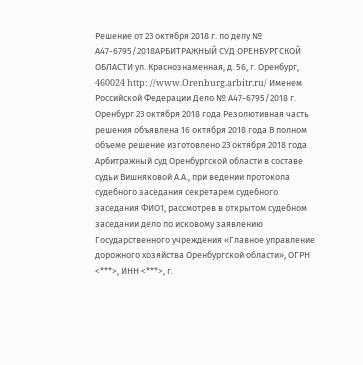Решение от 23 октября 2018 г. по делу № А47-6795/2018АРБИТРАЖНЫЙ СУД ОРЕНБУРГСКОЙ ОБЛАСТИ ул. Краснознаменная, д. 56, г. Оренбург, 460024 http: //www.Orenburg.arbitr.ru/ Именем Российской Федерации Дело № А47-6795/2018 г. Оренбург 23 октября 2018 года Резолютивная часть решения объявлена 16 октября 2018 года В полном объеме решение изготовлено 23 октября 2018 года Арбитражный суд Оренбургской области в составе судьи Вишняковой А.А., при ведении протокола судебного заседания секретарем судебного заседания ФИО1, рассмотрев в открытом судебном заседании дело по исковому заявлению Государственного учреждения «Главное управление дорожного хозяйства Оренбургской области», ОГРН <***>, ИНН <***>, г.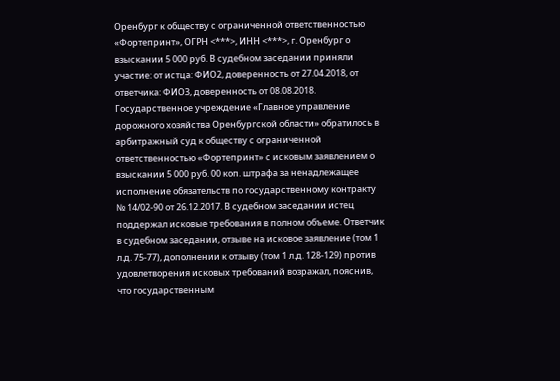Оренбург к обществу с ограниченной ответственностью «Фортепринт», ОГРН <***>, ИНН <***>, г. Оренбург о взыскании 5 000 руб. В судебном заседании приняли участие: от истца: ФИО2, доверенность от 27.04.2018, от ответчика: ФИО3, доверенность от 08.08.2018. Государственное учреждение «Главное управление дорожного хозяйства Оренбургской области» обратилось в арбитражный суд к обществу с ограниченной ответственностью «Фортепринт» с исковым заявлением о взыскании 5 000 руб. 00 коп. штрафа за ненадлежащее исполнение обязательств по государственному контракту № 14/02-90 от 26.12.2017. В судебном заседании истец поддержал исковые требования в полном объеме. Ответчик в судебном заседании, отзыве на исковое заявление (том 1 л.д. 75-77), дополнении к отзыву (том 1 л.д. 128-129) против удовлетворения исковых требований возражал, пояснив, что государственным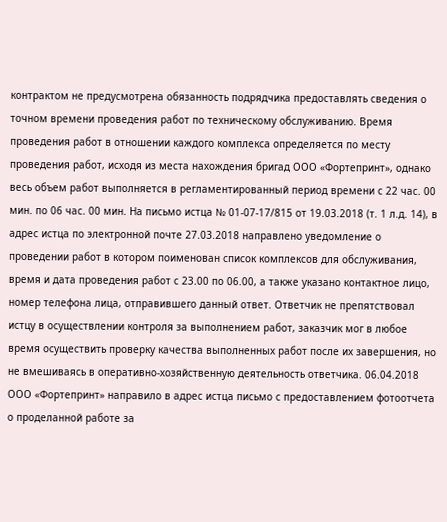контрактом не предусмотрена обязанность подрядчика предоставлять сведения о точном времени проведения работ по техническому обслуживанию. Время проведения работ в отношении каждого комплекса определяется по месту проведения работ, исходя из места нахождения бригад ООО «Фортепринт», однако весь объем работ выполняется в регламентированный период времени с 22 час. 00 мин. по 06 час. 00 мин. На письмо истца № 01-07-17/815 от 19.03.2018 (т. 1 л.д. 14), в адрес истца по электронной почте 27.03.2018 направлено уведомление о проведении работ в котором поименован список комплексов для обслуживания, время и дата проведения работ с 23.00 по 06.00, а также указано контактное лицо, номер телефона лица, отправившего данный ответ. Ответчик не препятствовал истцу в осуществлении контроля за выполнением работ, заказчик мог в любое время осуществить проверку качества выполненных работ после их завершения, но не вмешиваясь в оперативно-хозяйственную деятельность ответчика. 06.04.2018 ООО «Фортепринт» направило в адрес истца письмо с предоставлением фотоотчета о проделанной работе за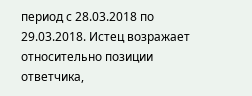период с 28.03.2018 по 29.03.2018. Истец возражает относительно позиции ответчика,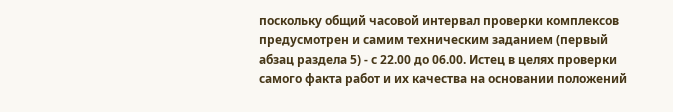поскольку общий часовой интервал проверки комплексов предусмотрен и самим техническим заданием (первый абзац раздела 5) - с 22.00 до 06.00. Истец в целях проверки самого факта работ и их качества на основании положений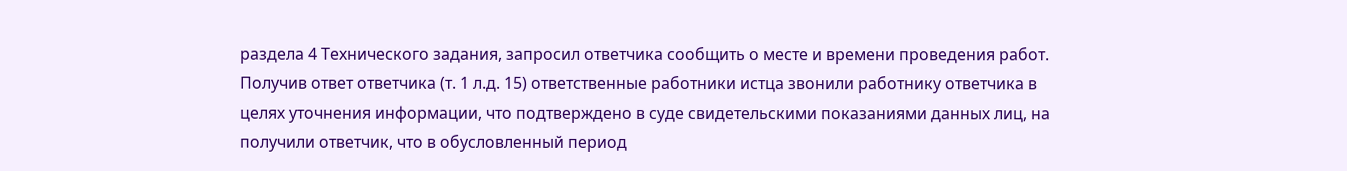раздела 4 Технического задания, запросил ответчика сообщить о месте и времени проведения работ. Получив ответ ответчика (т. 1 л.д. 15) ответственные работники истца звонили работнику ответчика в целях уточнения информации, что подтверждено в суде свидетельскими показаниями данных лиц, на получили ответчик, что в обусловленный период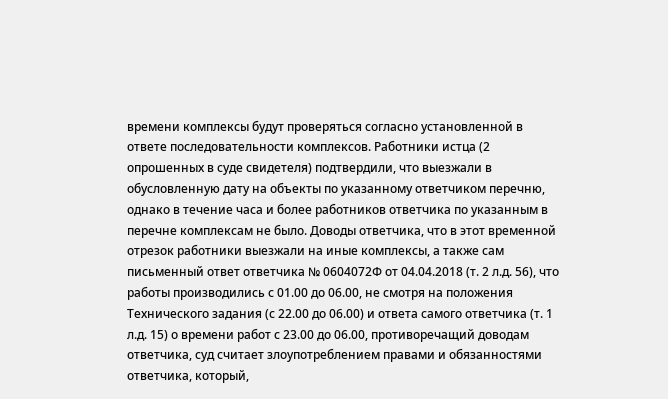времени комплексы будут проверяться согласно установленной в ответе последовательности комплексов. Работники истца (2 опрошенных в суде свидетеля) подтвердили, что выезжали в обусловленную дату на объекты по указанному ответчиком перечню, однако в течение часа и более работников ответчика по указанным в перечне комплексам не было. Доводы ответчика, что в этот временной отрезок работники выезжали на иные комплексы, а также сам письменный ответ ответчика № 0604072Ф от 04.04.2018 (т. 2 л.д. 56), что работы производились с 01.00 до 06.00, не смотря на положения Технического задания (с 22.00 до 06.00) и ответа самого ответчика (т. 1 л.д. 15) о времени работ с 23.00 до 06.00, противоречащий доводам ответчика, суд считает злоупотреблением правами и обязанностями ответчика, который,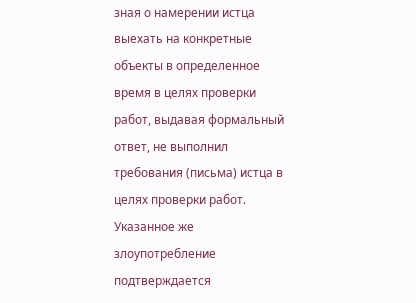зная о намерении истца выехать на конкретные объекты в определенное время в целях проверки работ, выдавая формальный ответ, не выполнил требования (письма) истца в целях проверки работ. Указанное же злоупотребление подтверждается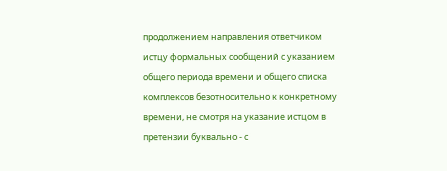продолжением направления ответчиком истцу формальных сообщений с указанием общего периода времени и общего списка комплексов безотносительно к конкретному времени, не смотря на указание истцом в претензии буквально - с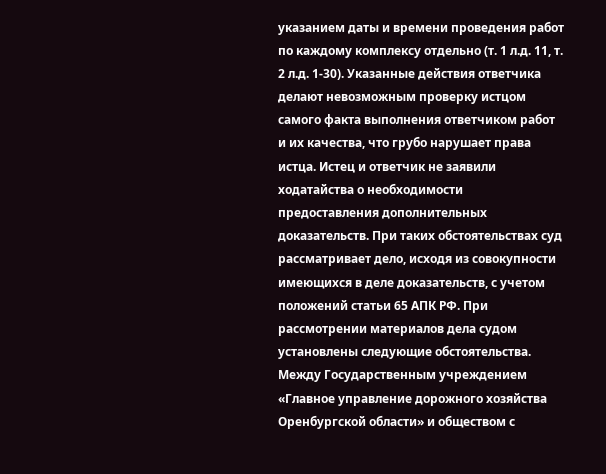указанием даты и времени проведения работ по каждому комплексу отдельно (т. 1 л.д. 11, т. 2 л.д. 1-30). Указанные действия ответчика делают невозможным проверку истцом самого факта выполнения ответчиком работ и их качества, что грубо нарушает права истца. Истец и ответчик не заявили ходатайства о необходимости предоставления дополнительных доказательств. При таких обстоятельствах суд рассматривает дело, исходя из совокупности имеющихся в деле доказательств, с учетом положений статьи 65 АПК РФ. При рассмотрении материалов дела судом установлены следующие обстоятельства. Между Государственным учреждением «Главное управление дорожного хозяйства Оренбургской области» и обществом с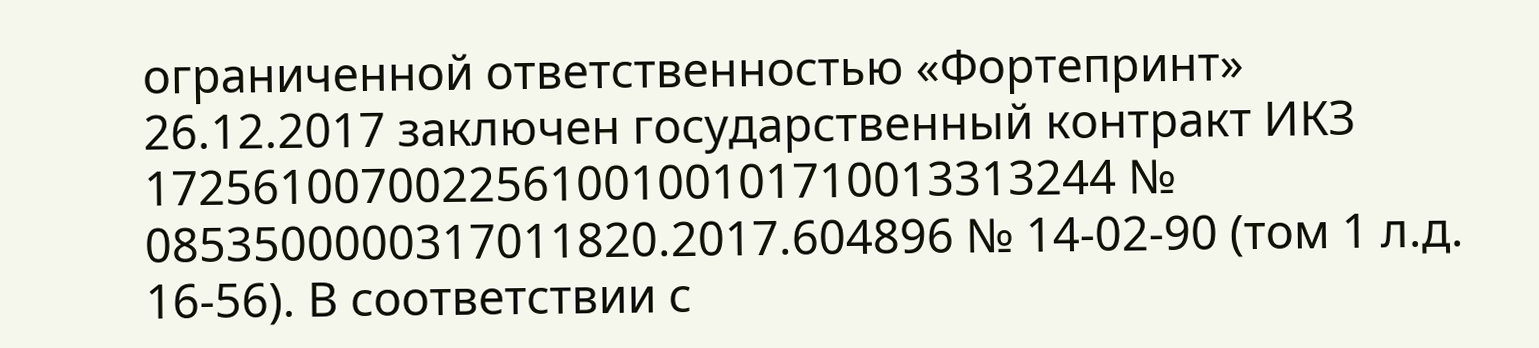ограниченной ответственностью «Фортепринт» 26.12.2017 заключен государственный контракт ИКЗ 172561007002256100100101710013313244 № 0853500000317011820.2017.604896 № 14-02-90 (том 1 л.д. 16-56). В соответствии с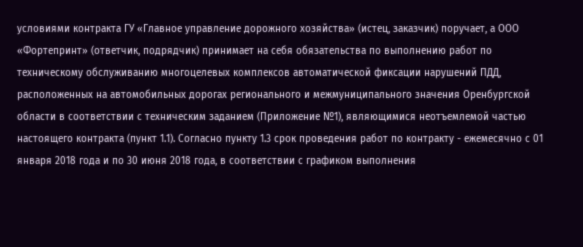условиями контракта ГУ «Главное управление дорожного хозяйства» (истец, заказчик) поручает, а ООО «Фортепринт» (ответчик, подрядчик) принимает на себя обязательства по выполнению работ по техническому обслуживанию многоцелевых комплексов автоматической фиксации нарушений ПДД, расположенных на автомобильных дорогах регионального и межмуниципального значения Оренбургской области в соответствии с техническим заданием (Приложение №1), являющимися неотъемлемой частью настоящего контракта (пункт 1.1). Согласно пункту 1.3 срок проведения работ по контракту - ежемесячно с 01 января 2018 года и по 30 июня 2018 года, в соответствии с графиком выполнения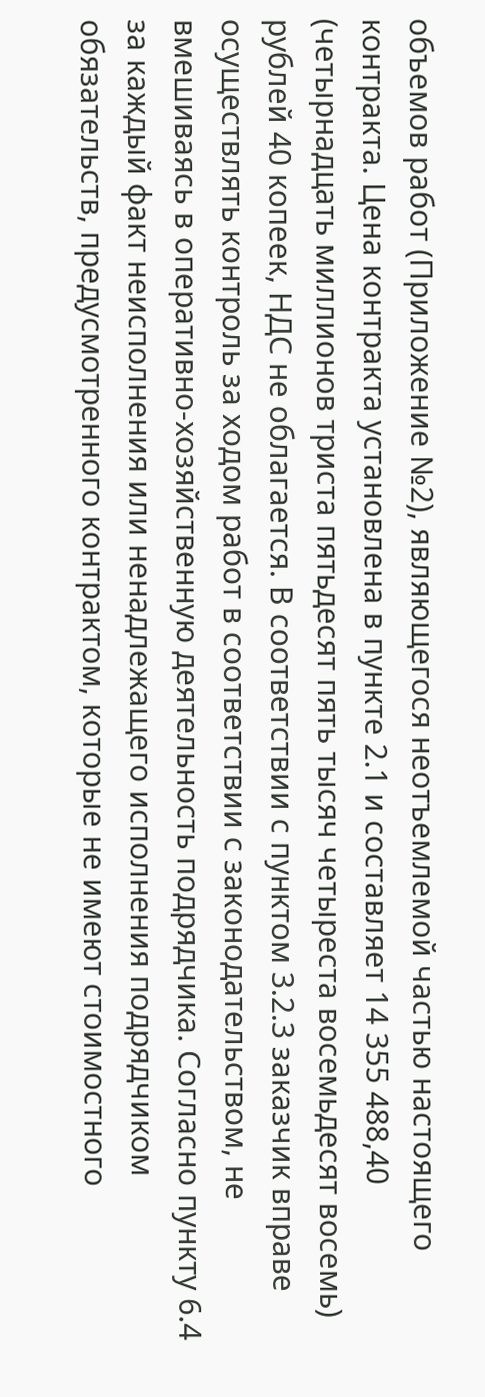объемов работ (Приложение №2), являющегося неотъемлемой частью настоящего контракта. Цена контракта установлена в пункте 2.1 и составляет 14 355 488,40 (четырнадцать миллионов триста пятьдесят пять тысяч четыреста восемьдесят восемь) рублей 40 копеек, НДС не облагается. В соответствии с пунктом 3.2.3 заказчик вправе осуществлять контроль за ходом работ в соответствии с законодательством, не вмешиваясь в оперативно-хозяйственную деятельность подрядчика. Согласно пункту 6.4 за каждый факт неисполнения или ненадлежащего исполнения подрядчиком обязательств, предусмотренного контрактом, которые не имеют стоимостного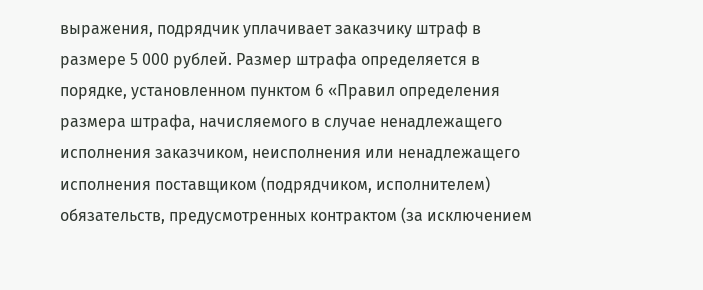выражения, подрядчик уплачивает заказчику штраф в размере 5 000 рублей. Размер штрафа определяется в порядке, установленном пунктом 6 «Правил определения размера штрафа, начисляемого в случае ненадлежащего исполнения заказчиком, неисполнения или ненадлежащего исполнения поставщиком (подрядчиком, исполнителем) обязательств, предусмотренных контрактом (за исключением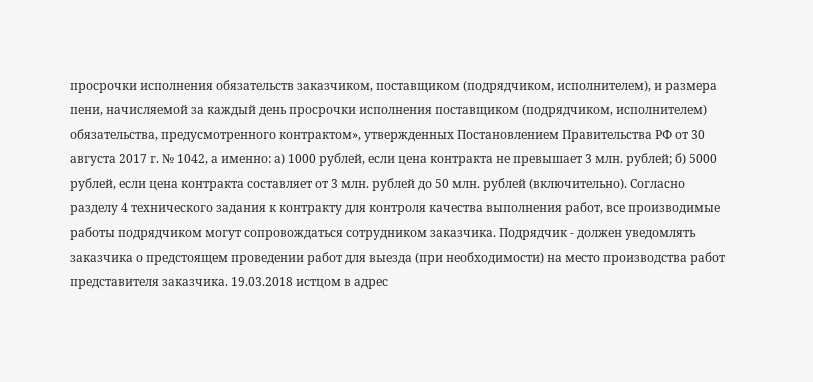просрочки исполнения обязательств заказчиком, поставщиком (подрядчиком, исполнителем), и размера пени, начисляемой за каждый день просрочки исполнения поставщиком (подрядчиком, исполнителем) обязательства, предусмотренного контрактом», утвержденных Постановлением Правительства РФ от 30 августа 2017 г. № 1042, а именно: а) 1000 рублей, если цена контракта не превышает 3 млн. рублей; б) 5000 рублей, если цена контракта составляет от 3 млн. рублей до 50 млн. рублей (включительно). Согласно разделу 4 технического задания к контракту для контроля качества выполнения работ, все производимые работы подрядчиком могут сопровождаться сотрудником заказчика. Подрядчик - должен уведомлять заказчика о предстоящем проведении работ для выезда (при необходимости) на место производства работ представителя заказчика. 19.03.2018 истцом в адрес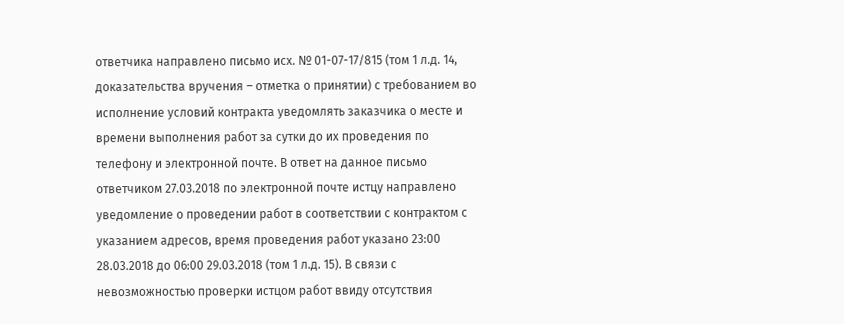ответчика направлено письмо исх. № 01-07-17/815 (том 1 л.д. 14, доказательства вручения – отметка о принятии) с требованием во исполнение условий контракта уведомлять заказчика о месте и времени выполнения работ за сутки до их проведения по телефону и электронной почте. В ответ на данное письмо ответчиком 27.03.2018 по электронной почте истцу направлено уведомление о проведении работ в соответствии с контрактом с указанием адресов, время проведения работ указано 23:00 28.03.2018 до 06:00 29.03.2018 (том 1 л.д. 15). В связи с невозможностью проверки истцом работ ввиду отсутствия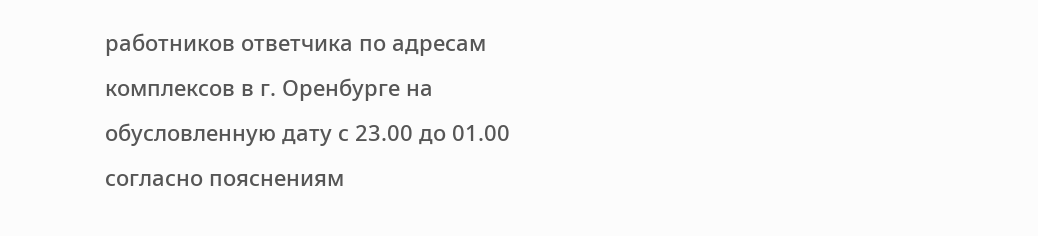работников ответчика по адресам комплексов в г. Оренбурге на обусловленную дату с 23.00 до 01.00 согласно пояснениям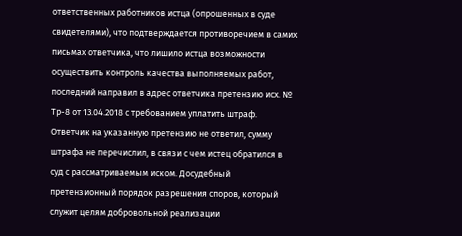ответственных работников истца (опрошенных в суде свидетелями), что подтверждается противоречием в самих письмах ответчика, что лишило истца возможности осуществить контроль качества выполняемых работ, последний направил в адрес ответчика претензию исх. № Тр-8 от 13.04.2018 с требованием уплатить штраф. Ответчик на указанную претензию не ответил, сумму штрафа не перечислил, в связи с чем истец обратился в суд с рассматриваемым иском. Досудебный претензионный порядок разрешения споров, который служит целям добровольной реализации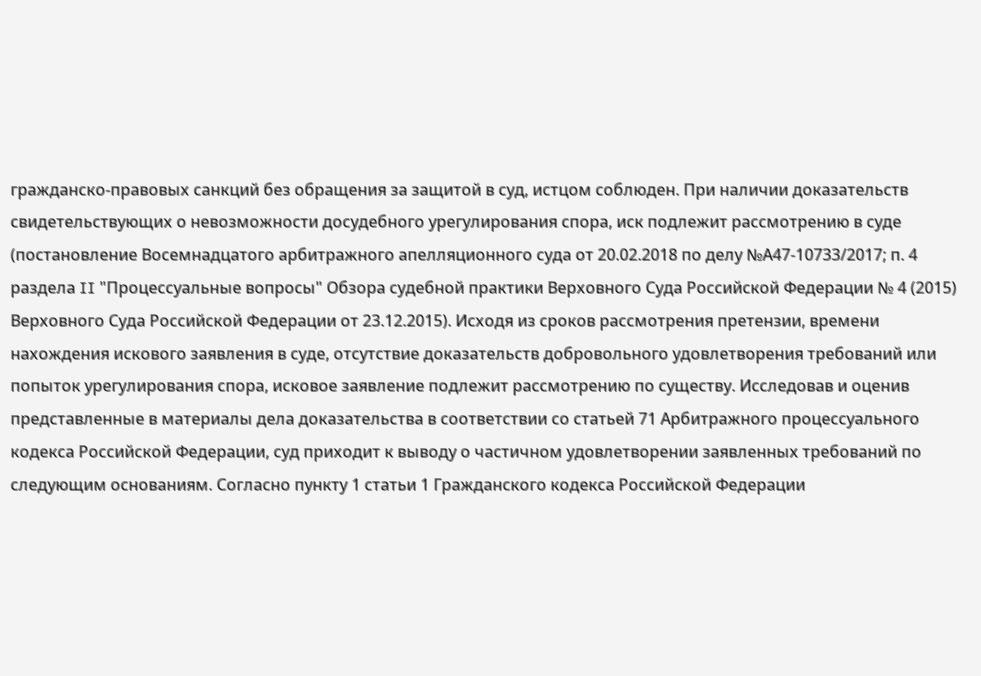гражданско-правовых санкций без обращения за защитой в суд, истцом соблюден. При наличии доказательств свидетельствующих о невозможности досудебного урегулирования спора, иск подлежит рассмотрению в суде (постановление Восемнадцатого арбитражного апелляционного суда от 20.02.2018 по делу №А47-10733/2017; п. 4 раздела II "Процессуальные вопросы" Обзора судебной практики Верховного Суда Российской Федерации № 4 (2015) Верховного Суда Российской Федерации от 23.12.2015). Исходя из сроков рассмотрения претензии, времени нахождения искового заявления в суде, отсутствие доказательств добровольного удовлетворения требований или попыток урегулирования спора, исковое заявление подлежит рассмотрению по существу. Исследовав и оценив представленные в материалы дела доказательства в соответствии со статьей 71 Арбитражного процессуального кодекса Российской Федерации, суд приходит к выводу о частичном удовлетворении заявленных требований по следующим основаниям. Согласно пункту 1 статьи 1 Гражданского кодекса Российской Федерации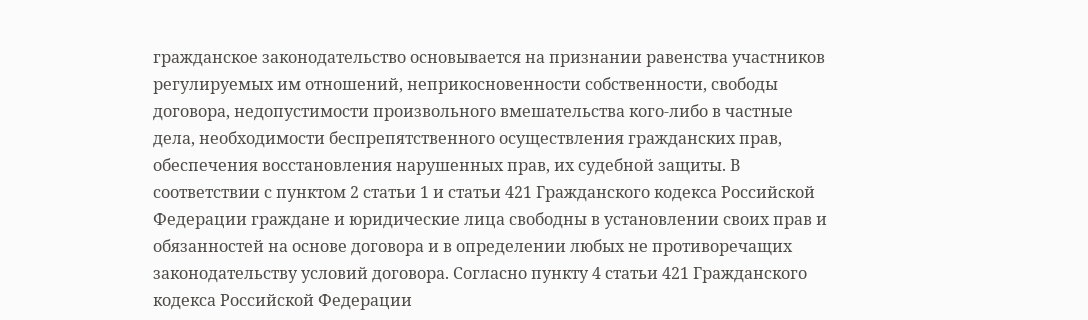гражданское законодательство основывается на признании равенства участников регулируемых им отношений, неприкосновенности собственности, свободы договора, недопустимости произвольного вмешательства кого-либо в частные дела, необходимости беспрепятственного осуществления гражданских прав, обеспечения восстановления нарушенных прав, их судебной защиты. В соответствии с пунктом 2 статьи 1 и статьи 421 Гражданского кодекса Российской Федерации граждане и юридические лица свободны в установлении своих прав и обязанностей на основе договора и в определении любых не противоречащих законодательству условий договора. Согласно пункту 4 статьи 421 Гражданского кодекса Российской Федерации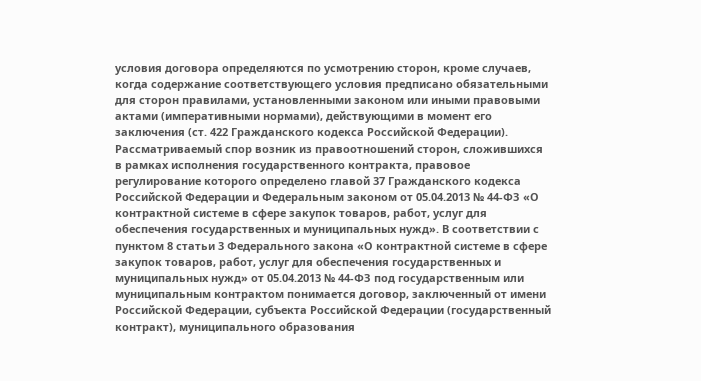условия договора определяются по усмотрению сторон, кроме случаев, когда содержание соответствующего условия предписано обязательными для сторон правилами, установленными законом или иными правовыми актами (императивными нормами), действующими в момент его заключения (ст. 422 Гражданского кодекса Российской Федерации). Рассматриваемый спор возник из правоотношений сторон, сложившихся в рамках исполнения государственного контракта, правовое регулирование которого определено главой 37 Гражданского кодекса Российской Федерации и Федеральным законом от 05.04.2013 № 44-ФЗ «О контрактной системе в сфере закупок товаров, работ, услуг для обеспечения государственных и муниципальных нужд». В соответствии с пунктом 8 статьи 3 Федерального закона «О контрактной системе в сфере закупок товаров, работ, услуг для обеспечения государственных и муниципальных нужд» от 05.04.2013 № 44-ФЗ под государственным или муниципальным контрактом понимается договор, заключенный от имени Российской Федерации, субъекта Российской Федерации (государственный контракт), муниципального образования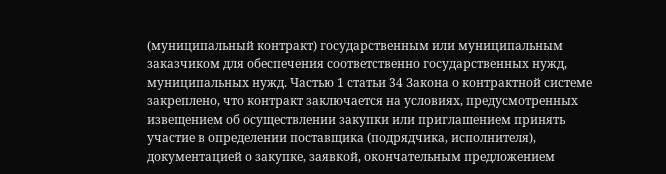(муниципальный контракт) государственным или муниципальным заказчиком для обеспечения соответственно государственных нужд, муниципальных нужд. Частью 1 статьи 34 Закона о контрактной системе закреплено, что контракт заключается на условиях, предусмотренных извещением об осуществлении закупки или приглашением принять участие в определении поставщика (подрядчика, исполнителя), документацией о закупке, заявкой, окончательным предложением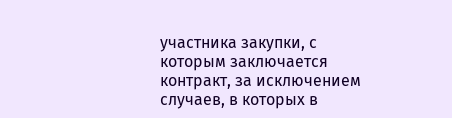участника закупки, с которым заключается контракт, за исключением случаев, в которых в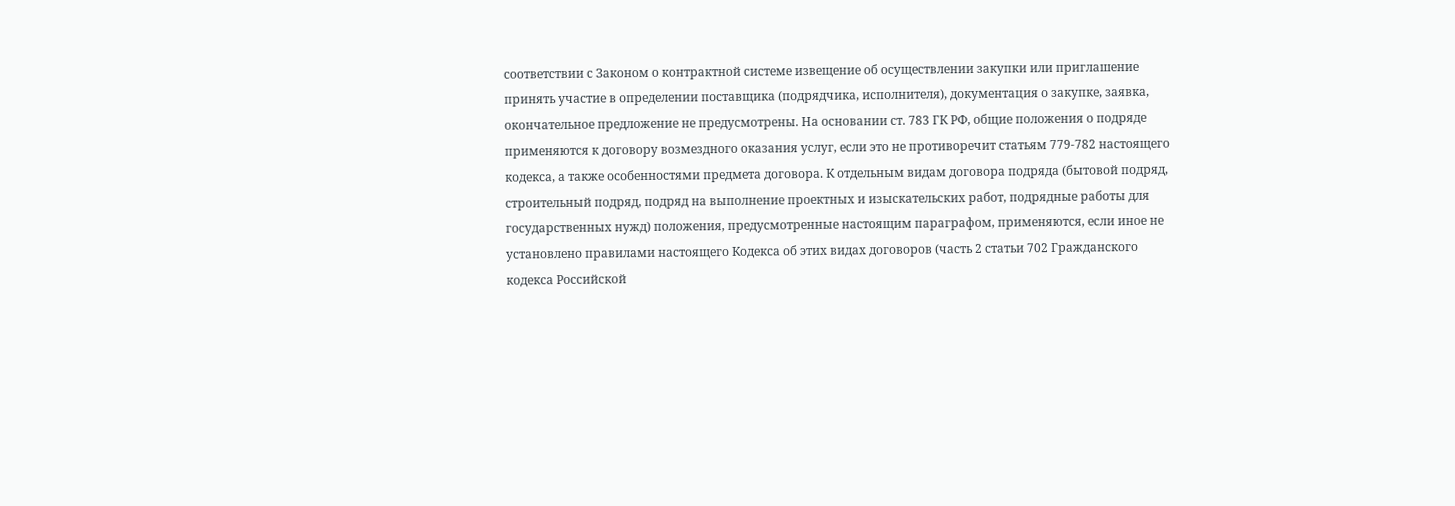соответствии с Законом о контрактной системе извещение об осуществлении закупки или приглашение принять участие в определении поставщика (подрядчика, исполнителя), документация о закупке, заявка, окончательное предложение не предусмотрены. На основании ст. 783 ГК РФ, общие положения о подряде применяются к договору возмездного оказания услуг, если это не противоречит статьям 779-782 настоящего кодекса, а также особенностями предмета договора. К отдельным видам договора подряда (бытовой подряд, строительный подряд, подряд на выполнение проектных и изыскательских работ, подрядные работы для государственных нужд) положения, предусмотренные настоящим параграфом, применяются, если иное не установлено правилами настоящего Кодекса об этих видах договоров (часть 2 статьи 702 Гражданского кодекса Российской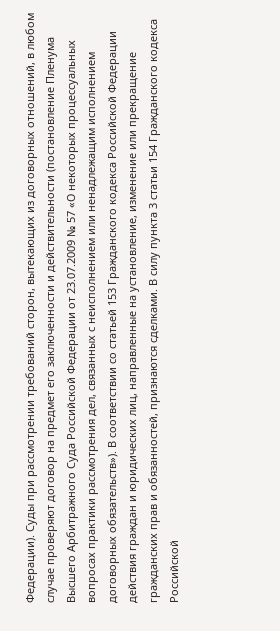Федерации). Суды при рассмотрении требований сторон, вытекающих из договорных отношений, в любом случае проверяют договор на предмет его заключенности и действительности (постановление Пленума Высшего Арбитражного Суда Российской Федерации от 23.07.2009 № 57 «О некоторых процессуальных вопросах практики рассмотрения дел, связанных с неисполнением или ненадлежащим исполнением договорных обязательств»). В соответствии со статьей 153 Гражданского кодекса Российской Федерации действия граждан и юридических лиц, направленные на установление, изменение или прекращение гражданских прав и обязанностей, признаются сделками. В силу пункта 3 статьи 154 Гражданского кодекса Российской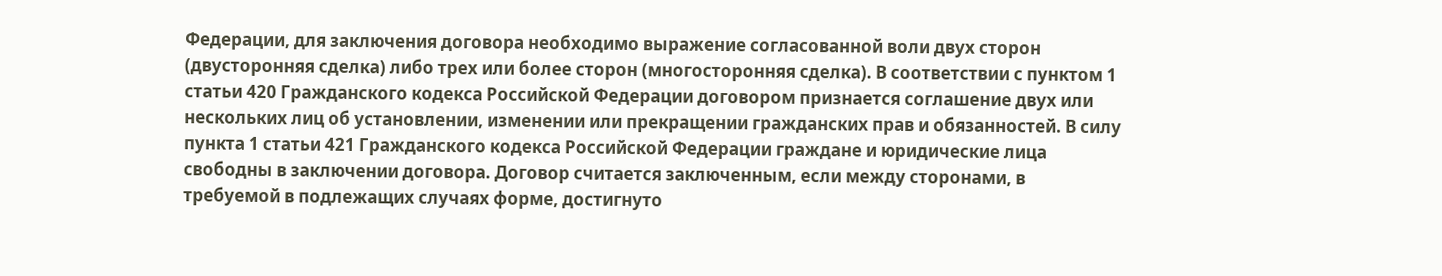Федерации, для заключения договора необходимо выражение согласованной воли двух сторон (двусторонняя сделка) либо трех или более сторон (многосторонняя сделка). В соответствии с пунктом 1 статьи 420 Гражданского кодекса Российской Федерации договором признается соглашение двух или нескольких лиц об установлении, изменении или прекращении гражданских прав и обязанностей. В силу пункта 1 статьи 421 Гражданского кодекса Российской Федерации граждане и юридические лица свободны в заключении договора. Договор считается заключенным, если между сторонами, в требуемой в подлежащих случаях форме, достигнуто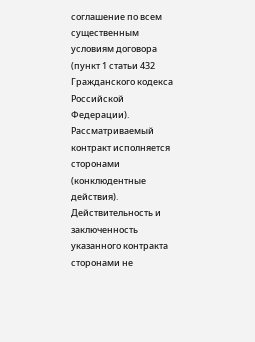соглашение по всем существенным условиям договора (пункт 1 статьи 432 Гражданского кодекса Российской Федерации). Рассматриваемый контракт исполняется сторонами (конклюдентные действия). Действительность и заключенность указанного контракта сторонами не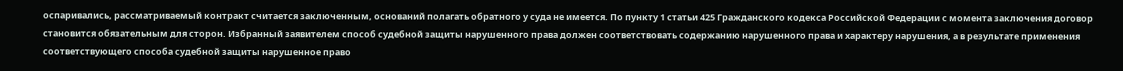оспаривались, рассматриваемый контракт считается заключенным, оснований полагать обратного у суда не имеется. По пункту 1 статьи 425 Гражданского кодекса Российской Федерации с момента заключения договор становится обязательным для сторон. Избранный заявителем способ судебной защиты нарушенного права должен соответствовать содержанию нарушенного права и характеру нарушения, а в результате применения соответствующего способа судебной защиты нарушенное право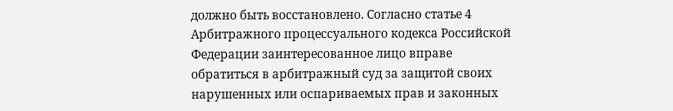должно быть восстановлено. Согласно статье 4 Арбитражного процессуального кодекса Российской Федерации заинтересованное лицо вправе обратиться в арбитражный суд за защитой своих нарушенных или оспариваемых прав и законных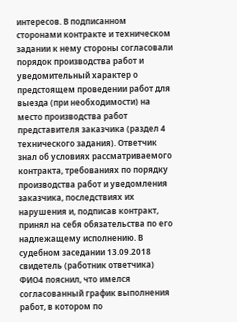интересов. В подписанном сторонами контракте и техническом задании к нему стороны согласовали порядок производства работ и уведомительный характер о предстоящем проведении работ для выезда (при необходимости) на место производства работ представителя заказчика (раздел 4 технического задания). Ответчик знал об условиях рассматриваемого контракта, требованиях по порядку производства работ и уведомления заказчика, последствиях их нарушения и, подписав контракт, принял на себя обязательства по его надлежащему исполнению. В судебном заседании 13.09.2018 свидетель (работник ответчика) ФИО4 пояснил, что имелся согласованный график выполнения работ, в котором по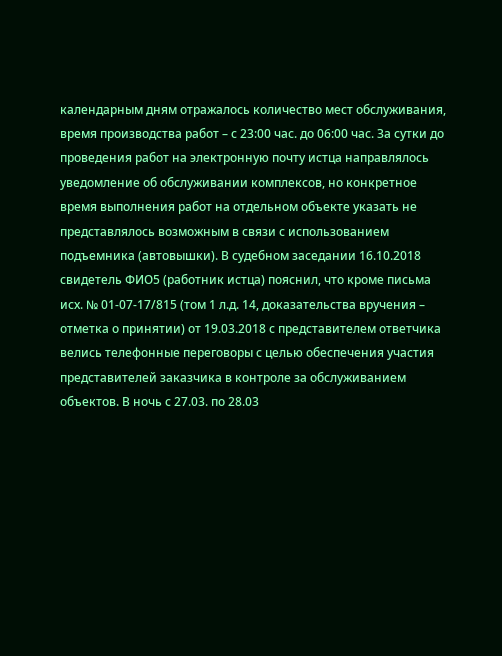календарным дням отражалось количество мест обслуживания, время производства работ – с 23:00 час. до 06:00 час. За сутки до проведения работ на электронную почту истца направлялось уведомление об обслуживании комплексов, но конкретное время выполнения работ на отдельном объекте указать не представлялось возможным в связи с использованием подъемника (автовышки). В судебном заседании 16.10.2018 свидетель ФИО5 (работник истца) пояснил, что кроме письма исх. № 01-07-17/815 (том 1 л.д. 14, доказательства вручения – отметка о принятии) от 19.03.2018 с представителем ответчика велись телефонные переговоры с целью обеспечения участия представителей заказчика в контроле за обслуживанием объектов. В ночь с 27.03. по 28.03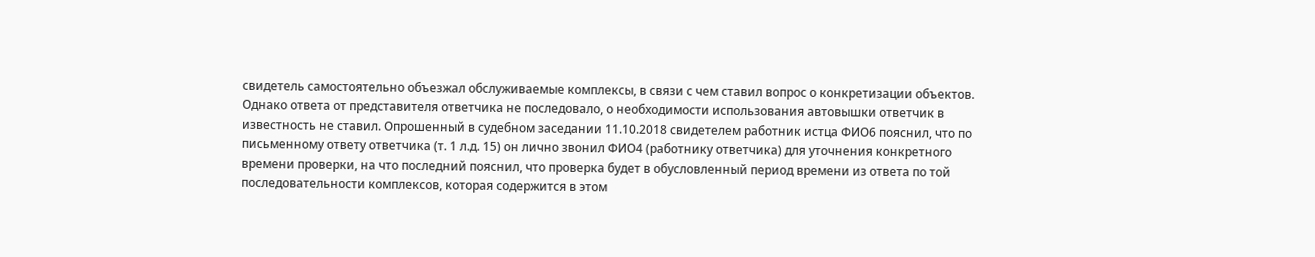свидетель самостоятельно объезжал обслуживаемые комплексы, в связи с чем ставил вопрос о конкретизации объектов. Однако ответа от представителя ответчика не последовало, о необходимости использования автовышки ответчик в известность не ставил. Опрошенный в судебном заседании 11.10.2018 свидетелем работник истца ФИО6 пояснил, что по письменному ответу ответчика (т. 1 л.д. 15) он лично звонил ФИО4 (работнику ответчика) для уточнения конкретного времени проверки, на что последний пояснил, что проверка будет в обусловленный период времени из ответа по той последовательности комплексов, которая содержится в этом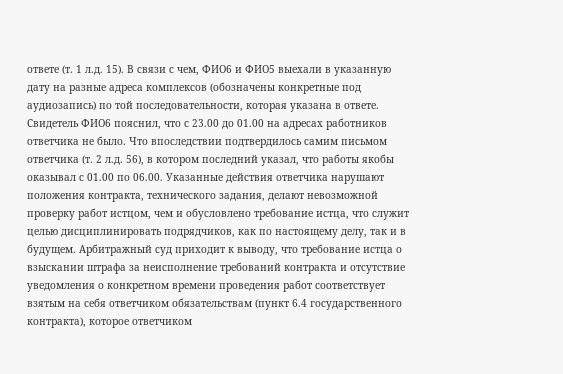ответе (т. 1 л.д. 15). В связи с чем, ФИО6 и ФИО5 выехали в указанную дату на разные адреса комплексов (обозначены конкретные под аудиозапись) по той последовательности, которая указана в ответе. Свидетель ФИО6 пояснил, что с 23.00 до 01.00 на адресах работников ответчика не было. Что впоследствии подтвердилось самим письмом ответчика (т. 2 л.д. 56), в котором последний указал, что работы якобы оказывал с 01.00 по 06.00. Указанные действия ответчика нарушают положения контракта, технического задания, делают невозможной проверку работ истцом, чем и обусловлено требование истца, что служит целью дисциплинировать подрядчиков, как по настоящему делу, так и в будущем. Арбитражный суд приходит к выводу, что требование истца о взыскании штрафа за неисполнение требований контракта и отсутствие уведомления о конкретном времени проведения работ соответствует взятым на себя ответчиком обязательствам (пункт 6.4 государственного контракта), которое ответчиком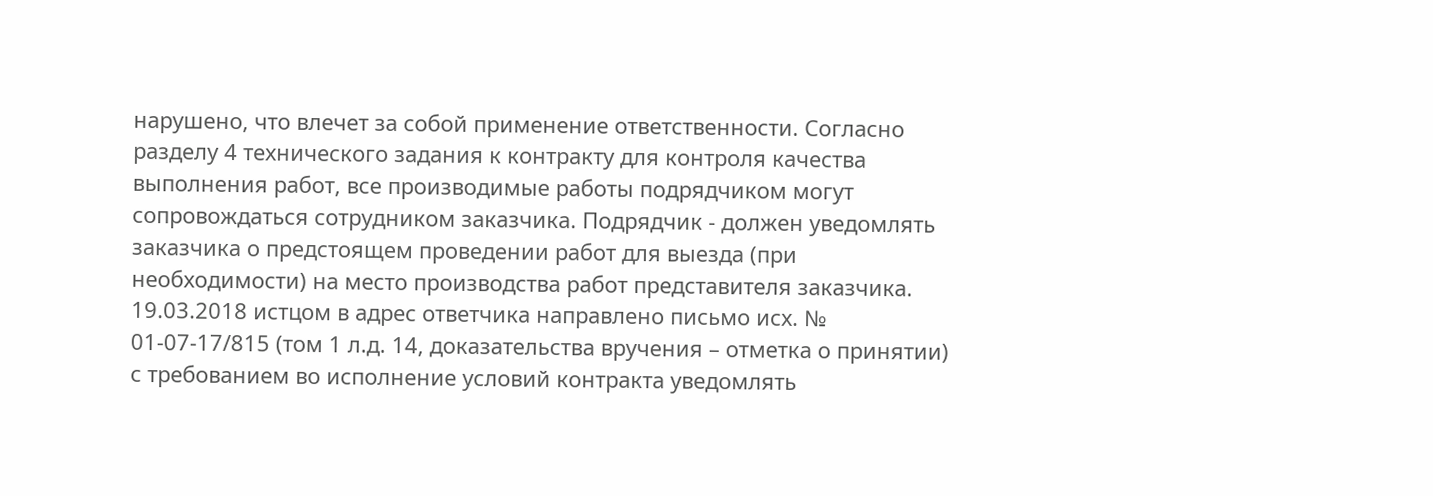нарушено, что влечет за собой применение ответственности. Согласно разделу 4 технического задания к контракту для контроля качества выполнения работ, все производимые работы подрядчиком могут сопровождаться сотрудником заказчика. Подрядчик - должен уведомлять заказчика о предстоящем проведении работ для выезда (при необходимости) на место производства работ представителя заказчика. 19.03.2018 истцом в адрес ответчика направлено письмо исх. № 01-07-17/815 (том 1 л.д. 14, доказательства вручения – отметка о принятии) с требованием во исполнение условий контракта уведомлять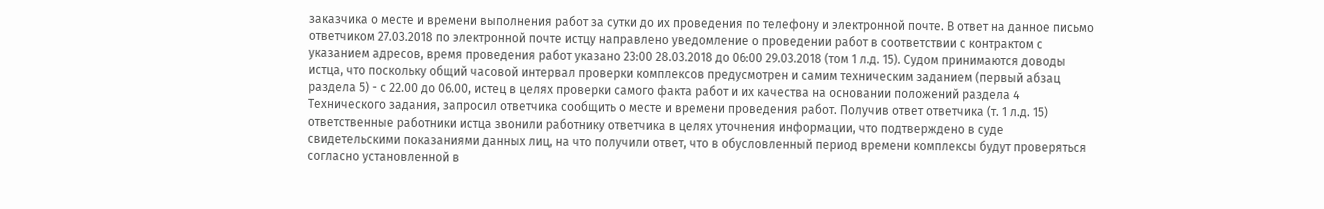заказчика о месте и времени выполнения работ за сутки до их проведения по телефону и электронной почте. В ответ на данное письмо ответчиком 27.03.2018 по электронной почте истцу направлено уведомление о проведении работ в соответствии с контрактом с указанием адресов, время проведения работ указано 23:00 28.03.2018 до 06:00 29.03.2018 (том 1 л.д. 15). Судом принимаются доводы истца, что поскольку общий часовой интервал проверки комплексов предусмотрен и самим техническим заданием (первый абзац раздела 5) - с 22.00 до 06.00, истец в целях проверки самого факта работ и их качества на основании положений раздела 4 Технического задания, запросил ответчика сообщить о месте и времени проведения работ. Получив ответ ответчика (т. 1 л.д. 15) ответственные работники истца звонили работнику ответчика в целях уточнения информации, что подтверждено в суде свидетельскими показаниями данных лиц, на что получили ответ, что в обусловленный период времени комплексы будут проверяться согласно установленной в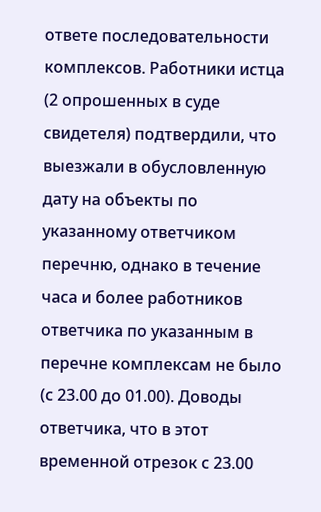ответе последовательности комплексов. Работники истца (2 опрошенных в суде свидетеля) подтвердили, что выезжали в обусловленную дату на объекты по указанному ответчиком перечню, однако в течение часа и более работников ответчика по указанным в перечне комплексам не было (с 23.00 до 01.00). Доводы ответчика, что в этот временной отрезок с 23.00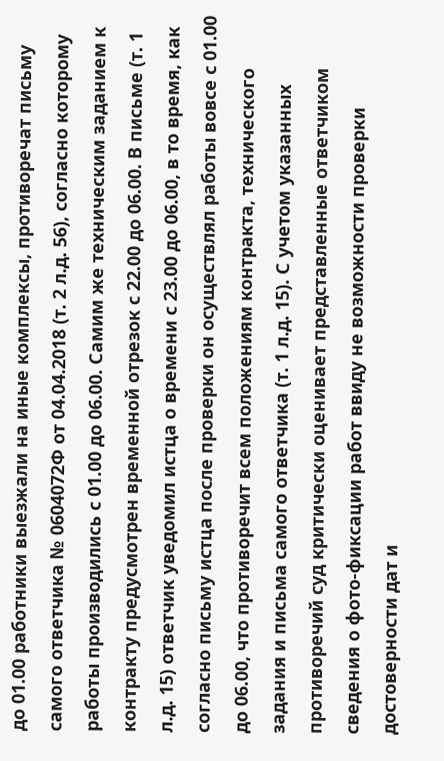до 01.00 работники выезжали на иные комплексы, противоречат письму самого ответчика № 0604072Ф от 04.04.2018 (т. 2 л.д. 56), согласно которому работы производились с 01.00 до 06.00. Самим же техническим заданием к контракту предусмотрен временной отрезок с 22.00 до 06.00. В письме (т. 1 л.д. 15) ответчик уведомил истца о времени с 23.00 до 06.00, в то время, как согласно письму истца после проверки он осуществлял работы вовсе с 01.00 до 06.00, что противоречит всем положениям контракта, технического задания и письма самого ответчика (т. 1 л.д. 15). С учетом указанных противоречий суд критически оценивает представленные ответчиком сведения о фото-фиксации работ ввиду не возможности проверки достоверности дат и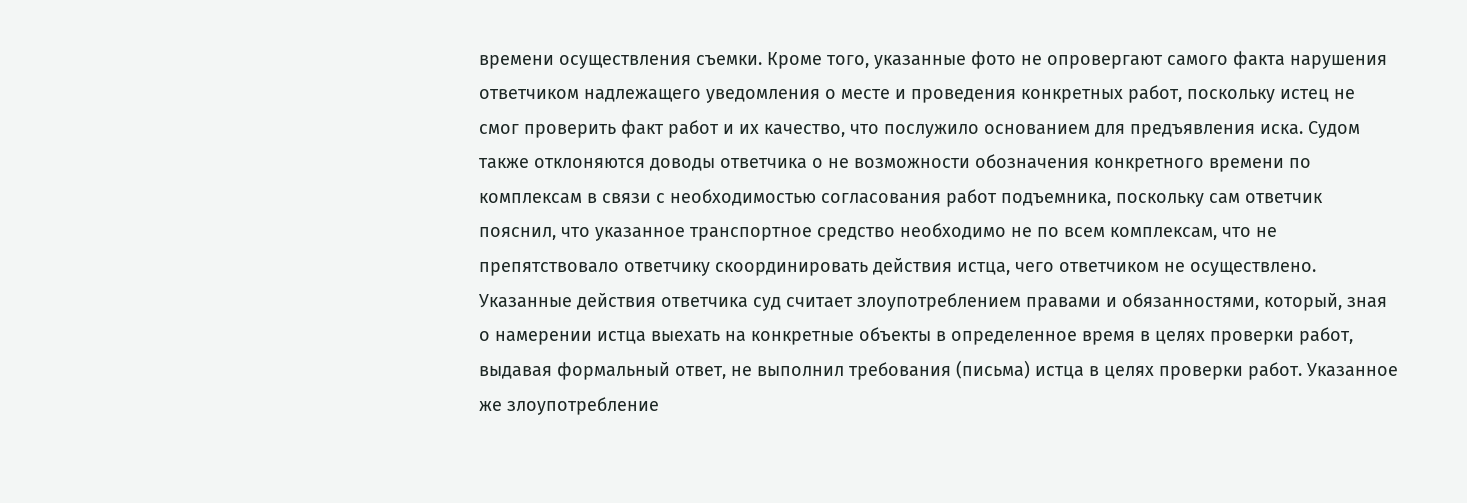времени осуществления съемки. Кроме того, указанные фото не опровергают самого факта нарушения ответчиком надлежащего уведомления о месте и проведения конкретных работ, поскольку истец не смог проверить факт работ и их качество, что послужило основанием для предъявления иска. Судом также отклоняются доводы ответчика о не возможности обозначения конкретного времени по комплексам в связи с необходимостью согласования работ подъемника, поскольку сам ответчик пояснил, что указанное транспортное средство необходимо не по всем комплексам, что не препятствовало ответчику скоординировать действия истца, чего ответчиком не осуществлено. Указанные действия ответчика суд считает злоупотреблением правами и обязанностями, который, зная о намерении истца выехать на конкретные объекты в определенное время в целях проверки работ, выдавая формальный ответ, не выполнил требования (письма) истца в целях проверки работ. Указанное же злоупотребление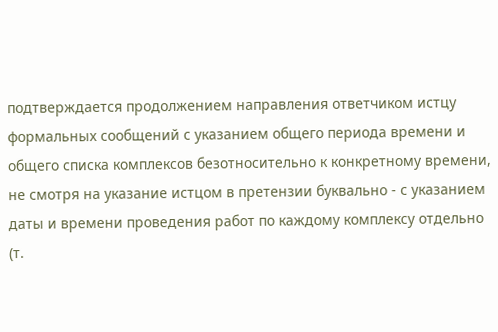подтверждается продолжением направления ответчиком истцу формальных сообщений с указанием общего периода времени и общего списка комплексов безотносительно к конкретному времени, не смотря на указание истцом в претензии буквально - с указанием даты и времени проведения работ по каждому комплексу отдельно (т.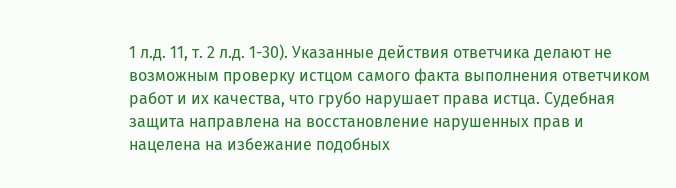1 л.д. 11, т. 2 л.д. 1-30). Указанные действия ответчика делают не возможным проверку истцом самого факта выполнения ответчиком работ и их качества, что грубо нарушает права истца. Судебная защита направлена на восстановление нарушенных прав и нацелена на избежание подобных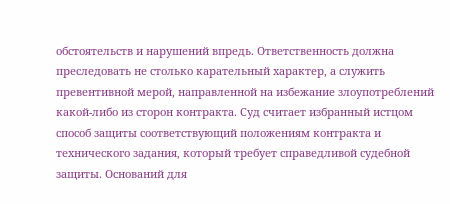обстоятельств и нарушений впредь. Ответственность должна преследовать не столько карательный характер, а служить превентивной мерой, направленной на избежание злоупотреблений какой-либо из сторон контракта. Суд считает избранный истцом способ защиты соответствующий положениям контракта и технического задания, который требует справедливой судебной защиты. Оснований для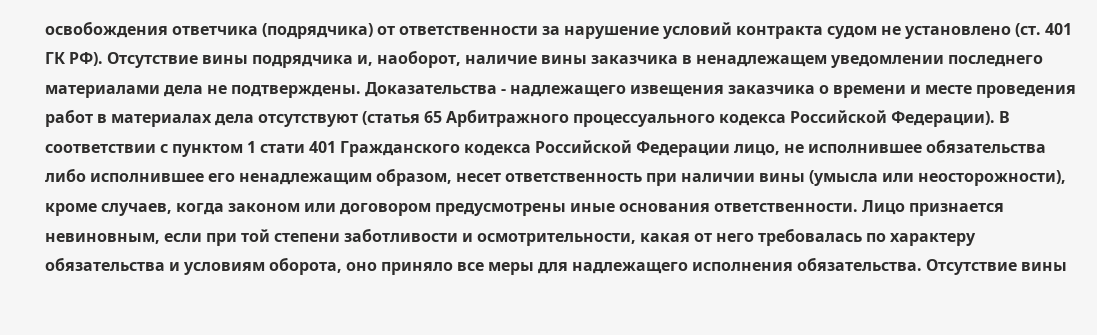освобождения ответчика (подрядчика) от ответственности за нарушение условий контракта судом не установлено (ст. 401 ГК РФ). Отсутствие вины подрядчика и, наоборот, наличие вины заказчика в ненадлежащем уведомлении последнего материалами дела не подтверждены. Доказательства - надлежащего извещения заказчика о времени и месте проведения работ в материалах дела отсутствуют (статья 65 Арбитражного процессуального кодекса Российской Федерации). В соответствии с пунктом 1 стати 401 Гражданского кодекса Российской Федерации лицо, не исполнившее обязательства либо исполнившее его ненадлежащим образом, несет ответственность при наличии вины (умысла или неосторожности), кроме случаев, когда законом или договором предусмотрены иные основания ответственности. Лицо признается невиновным, если при той степени заботливости и осмотрительности, какая от него требовалась по характеру обязательства и условиям оборота, оно приняло все меры для надлежащего исполнения обязательства. Отсутствие вины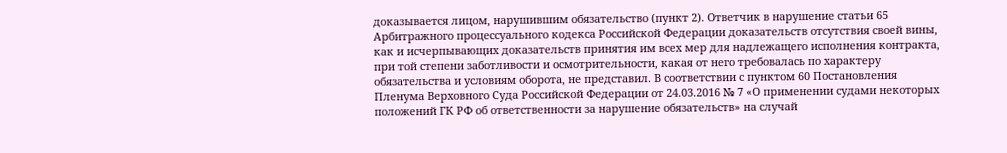доказывается лицом, нарушившим обязательство (пункт 2). Ответчик в нарушение статьи 65 Арбитражного процессуального кодекса Российской Федерации доказательств отсутствия своей вины, как и исчерпывающих доказательств принятия им всех мер для надлежащего исполнения контракта, при той степени заботливости и осмотрительности, какая от него требовалась по характеру обязательства и условиям оборота, не представил. В соответствии с пунктом 60 Постановления Пленума Верховного Суда Российской Федерации от 24.03.2016 № 7 «О применении судами некоторых положений ГК РФ об ответственности за нарушение обязательств» на случай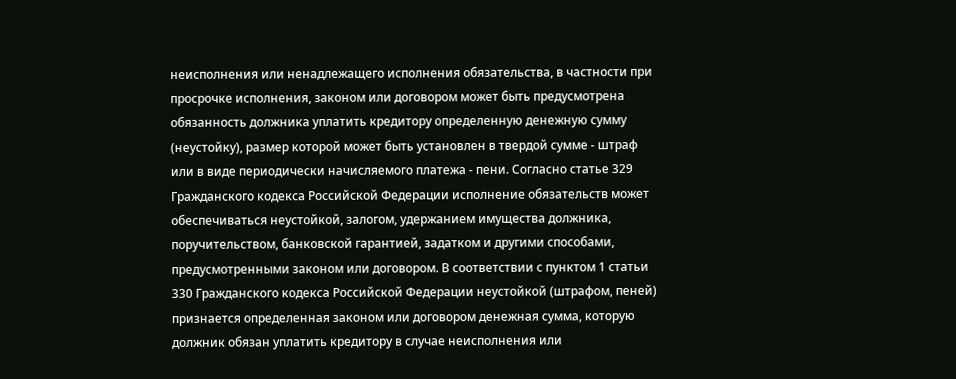неисполнения или ненадлежащего исполнения обязательства, в частности при просрочке исполнения, законом или договором может быть предусмотрена обязанность должника уплатить кредитору определенную денежную сумму (неустойку), размер которой может быть установлен в твердой сумме - штраф или в виде периодически начисляемого платежа - пени. Согласно статье 329 Гражданского кодекса Российской Федерации исполнение обязательств может обеспечиваться неустойкой, залогом, удержанием имущества должника, поручительством, банковской гарантией, задатком и другими способами, предусмотренными законом или договором. В соответствии с пунктом 1 статьи 330 Гражданского кодекса Российской Федерации неустойкой (штрафом, пеней) признается определенная законом или договором денежная сумма, которую должник обязан уплатить кредитору в случае неисполнения или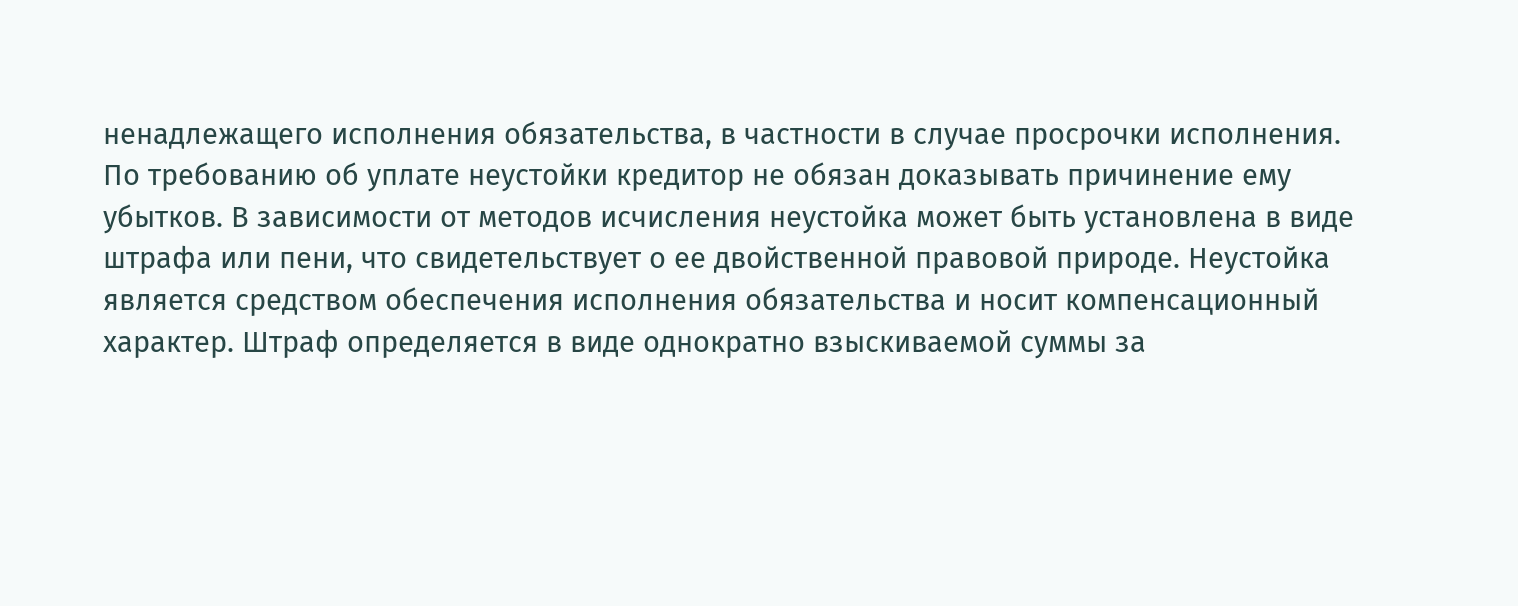ненадлежащего исполнения обязательства, в частности в случае просрочки исполнения. По требованию об уплате неустойки кредитор не обязан доказывать причинение ему убытков. В зависимости от методов исчисления неустойка может быть установлена в виде штрафа или пени, что свидетельствует о ее двойственной правовой природе. Неустойка является средством обеспечения исполнения обязательства и носит компенсационный характер. Штраф определяется в виде однократно взыскиваемой суммы за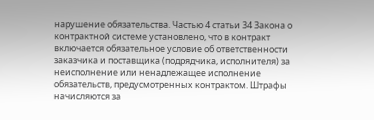нарушение обязательства. Частью 4 статьи 34 Закона о контрактной системе установлено, что в контракт включается обязательное условие об ответственности заказчика и поставщика (подрядчика, исполнителя) за неисполнение или ненадлежащее исполнение обязательств, предусмотренных контрактом. Штрафы начисляются за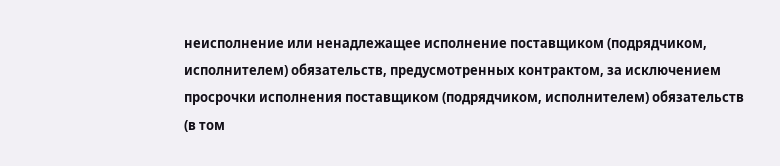неисполнение или ненадлежащее исполнение поставщиком (подрядчиком, исполнителем) обязательств, предусмотренных контрактом, за исключением просрочки исполнения поставщиком (подрядчиком, исполнителем) обязательств (в том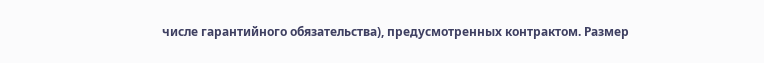числе гарантийного обязательства), предусмотренных контрактом. Размер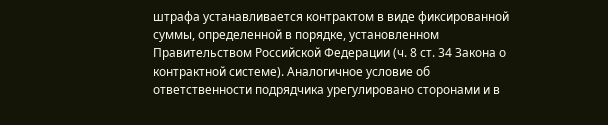штрафа устанавливается контрактом в виде фиксированной суммы, определенной в порядке, установленном Правительством Российской Федерации (ч. 8 ст. 34 Закона о контрактной системе). Аналогичное условие об ответственности подрядчика урегулировано сторонами и в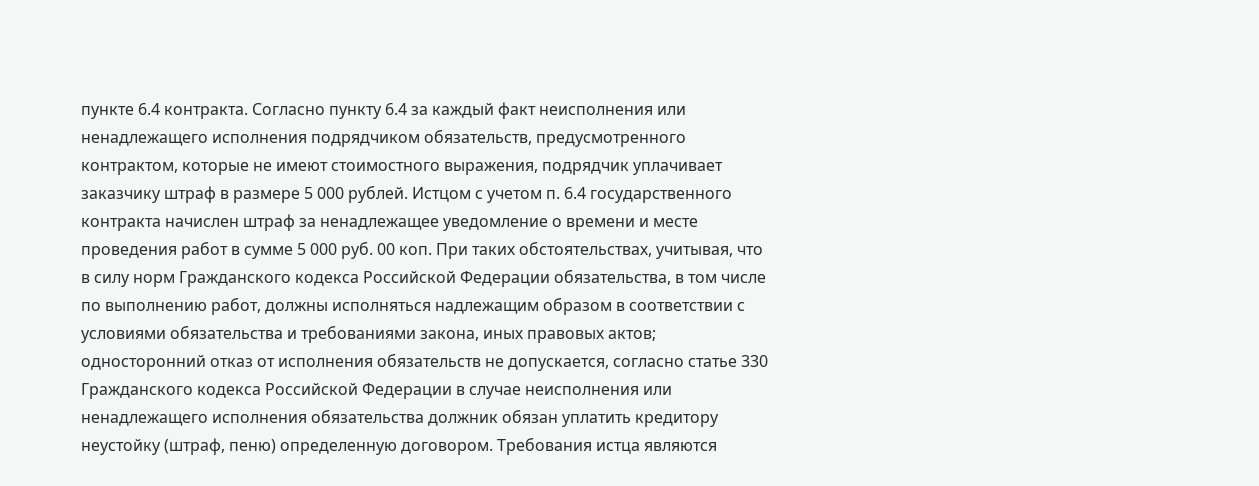пункте 6.4 контракта. Согласно пункту 6.4 за каждый факт неисполнения или ненадлежащего исполнения подрядчиком обязательств, предусмотренного контрактом, которые не имеют стоимостного выражения, подрядчик уплачивает заказчику штраф в размере 5 000 рублей. Истцом с учетом п. 6.4 государственного контракта начислен штраф за ненадлежащее уведомление о времени и месте проведения работ в сумме 5 000 руб. 00 коп. При таких обстоятельствах, учитывая, что в силу норм Гражданского кодекса Российской Федерации обязательства, в том числе по выполнению работ, должны исполняться надлежащим образом в соответствии с условиями обязательства и требованиями закона, иных правовых актов; односторонний отказ от исполнения обязательств не допускается, согласно статье 330 Гражданского кодекса Российской Федерации в случае неисполнения или ненадлежащего исполнения обязательства должник обязан уплатить кредитору неустойку (штраф, пеню) определенную договором. Требования истца являются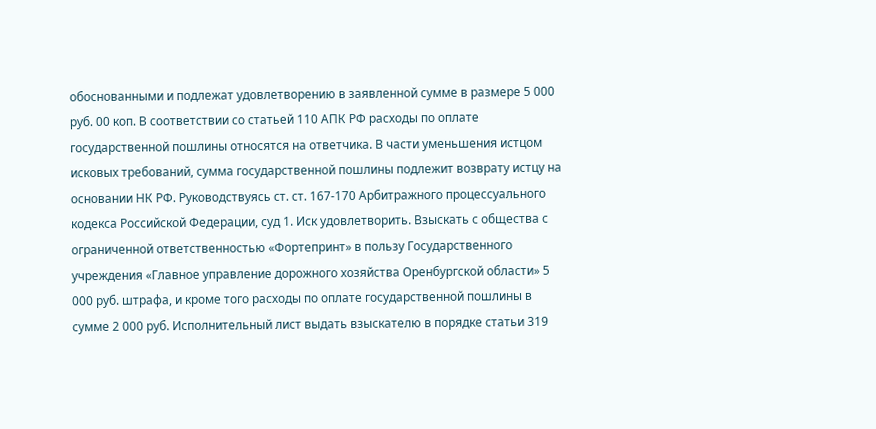обоснованными и подлежат удовлетворению в заявленной сумме в размере 5 000 руб. 00 коп. В соответствии со статьей 110 АПК РФ расходы по оплате государственной пошлины относятся на ответчика. В части уменьшения истцом исковых требований, сумма государственной пошлины подлежит возврату истцу на основании НК РФ. Руководствуясь ст. ст. 167-170 Арбитражного процессуального кодекса Российской Федерации, суд 1. Иск удовлетворить. Взыскать с общества с ограниченной ответственностью «Фортепринт» в пользу Государственного учреждения «Главное управление дорожного хозяйства Оренбургской области» 5 000 руб. штрафа, и кроме того расходы по оплате государственной пошлины в сумме 2 000 руб. Исполнительный лист выдать взыскателю в порядке статьи 319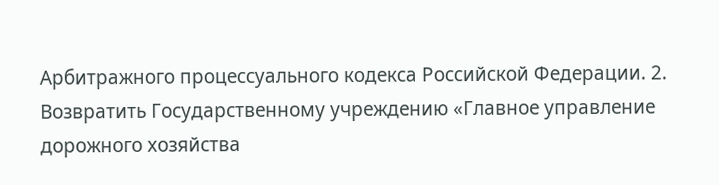Арбитражного процессуального кодекса Российской Федерации. 2. Возвратить Государственному учреждению «Главное управление дорожного хозяйства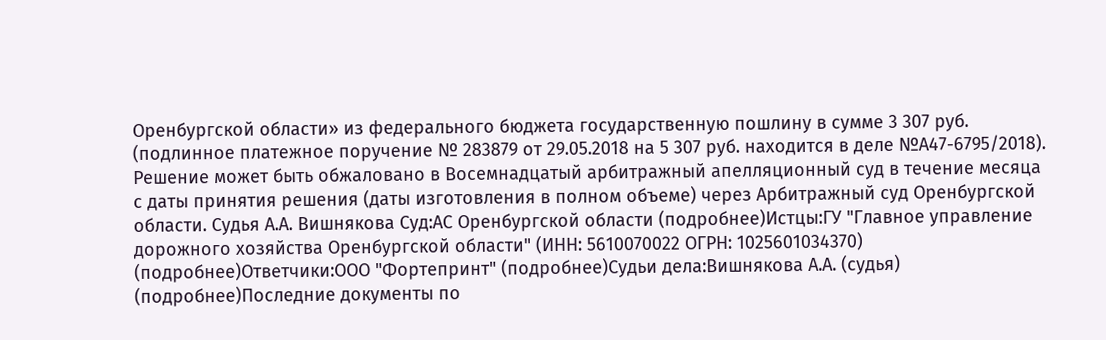Оренбургской области» из федерального бюджета государственную пошлину в сумме 3 307 руб. (подлинное платежное поручение № 283879 от 29.05.2018 на 5 307 руб. находится в деле №А47-6795/2018). Решение может быть обжаловано в Восемнадцатый арбитражный апелляционный суд в течение месяца с даты принятия решения (даты изготовления в полном объеме) через Арбитражный суд Оренбургской области. Судья А.А. Вишнякова Суд:АС Оренбургской области (подробнее)Истцы:ГУ "Главное управление дорожного хозяйства Оренбургской области" (ИНН: 5610070022 ОГРН: 1025601034370) (подробнее)Ответчики:ООО "Фортепринт" (подробнее)Судьи дела:Вишнякова А.А. (судья) (подробнее)Последние документы по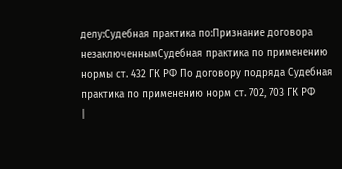делу:Судебная практика по:Признание договора незаключеннымСудебная практика по применению нормы ст. 432 ГК РФ По договору подряда Судебная практика по применению норм ст. 702, 703 ГК РФ
|